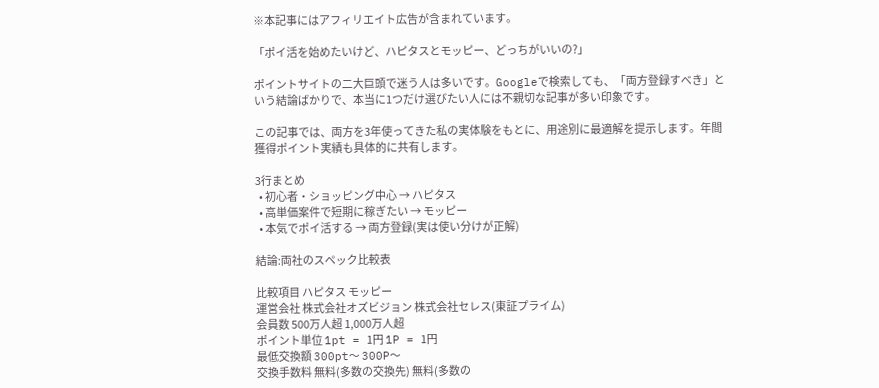※本記事にはアフィリエイト広告が含まれています。

「ポイ活を始めたいけど、ハピタスとモッピー、どっちがいいの?」

ポイントサイトの二大巨頭で迷う人は多いです。Googleで検索しても、「両方登録すべき」という結論ばかりで、本当に1つだけ選びたい人には不親切な記事が多い印象です。

この記事では、両方を3年使ってきた私の実体験をもとに、用途別に最適解を提示します。年間獲得ポイント実績も具体的に共有します。

3行まとめ
  • 初心者・ショッピング中心 → ハピタス
  • 高単価案件で短期に稼ぎたい → モッピー
  • 本気でポイ活する → 両方登録(実は使い分けが正解)

結論:両社のスペック比較表

比較項目 ハピタス モッピー
運営会社 株式会社オズビジョン 株式会社セレス(東証プライム)
会員数 500万人超 1,000万人超
ポイント単位 1pt = 1円 1P = 1円
最低交換額 300pt〜 300P〜
交換手数料 無料(多数の交換先) 無料(多数の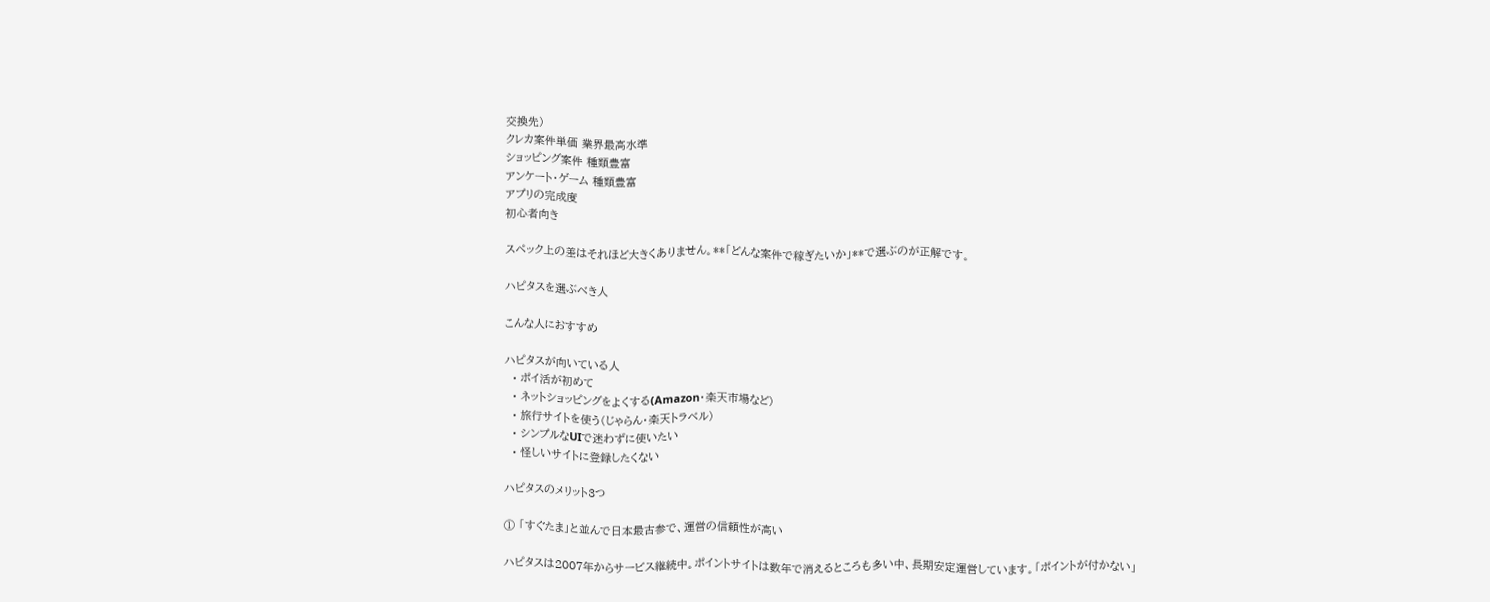交換先)
クレカ案件単価 業界最高水準
ショッピング案件 種類豊富
アンケート・ゲーム 種類豊富
アプリの完成度
初心者向き

スペック上の差はそれほど大きくありません。**「どんな案件で稼ぎたいか」**で選ぶのが正解です。

ハピタスを選ぶべき人

こんな人におすすめ

ハピタスが向いている人
  • ポイ活が初めて
  • ネットショッピングをよくする(Amazon・楽天市場など)
  • 旅行サイトを使う(じゃらん・楽天トラベル)
  • シンプルなUIで迷わずに使いたい
  • 怪しいサイトに登録したくない

ハピタスのメリット3つ

① 「すぐたま」と並んで日本最古参で、運営の信頼性が高い

ハピタスは2007年からサービス継続中。ポイントサイトは数年で消えるところも多い中、長期安定運営しています。「ポイントが付かない」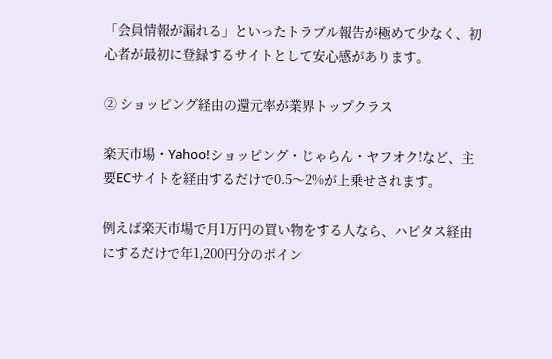「会員情報が漏れる」といったトラブル報告が極めて少なく、初心者が最初に登録するサイトとして安心感があります。

② ショッピング経由の還元率が業界トップクラス

楽天市場・Yahoo!ショッピング・じゃらん・ヤフオク!など、主要ECサイトを経由するだけで0.5〜2%が上乗せされます。

例えば楽天市場で月1万円の買い物をする人なら、ハピタス経由にするだけで年1,200円分のポイン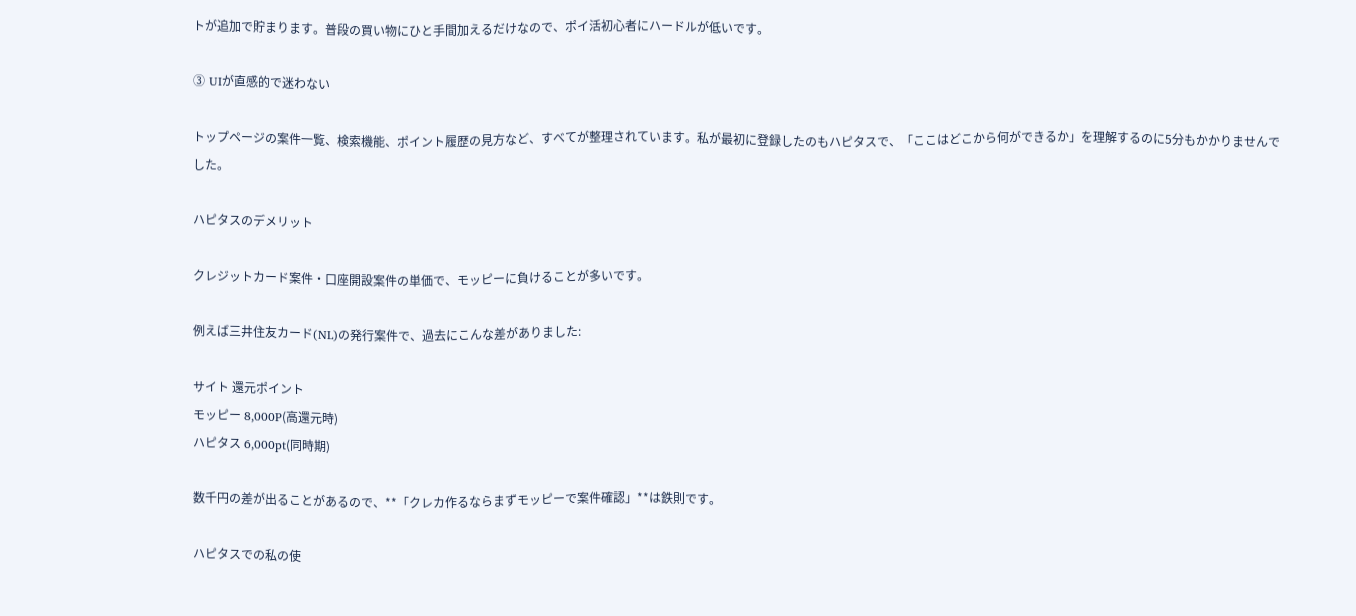トが追加で貯まります。普段の買い物にひと手間加えるだけなので、ポイ活初心者にハードルが低いです。

③ UIが直感的で迷わない

トップページの案件一覧、検索機能、ポイント履歴の見方など、すべてが整理されています。私が最初に登録したのもハピタスで、「ここはどこから何ができるか」を理解するのに5分もかかりませんでした。

ハピタスのデメリット

クレジットカード案件・口座開設案件の単価で、モッピーに負けることが多いです。

例えば三井住友カード(NL)の発行案件で、過去にこんな差がありました:

サイト 還元ポイント
モッピー 8,000P(高還元時)
ハピタス 6,000pt(同時期)

数千円の差が出ることがあるので、**「クレカ作るならまずモッピーで案件確認」**は鉄則です。

ハピタスでの私の使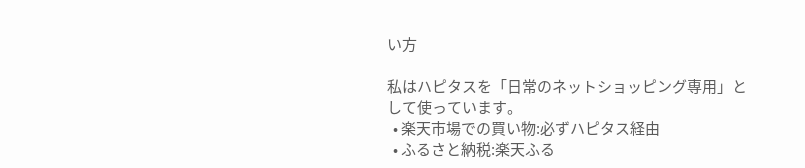い方

私はハピタスを「日常のネットショッピング専用」として使っています。
  • 楽天市場での買い物:必ずハピタス経由
  • ふるさと納税:楽天ふる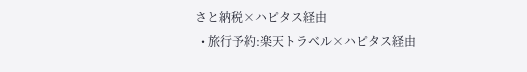さと納税×ハピタス経由
  • 旅行予約:楽天トラベル×ハピタス経由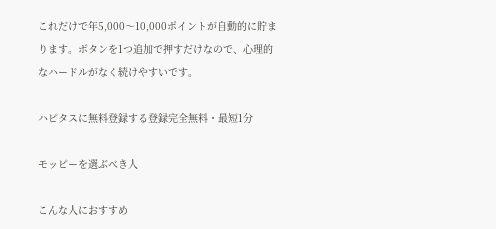これだけで年5,000〜10,000ポイントが自動的に貯まります。ボタンを1つ追加で押すだけなので、心理的なハードルがなく続けやすいです。

ハピタスに無料登録する登録完全無料・最短1分

モッピーを選ぶべき人

こんな人におすすめ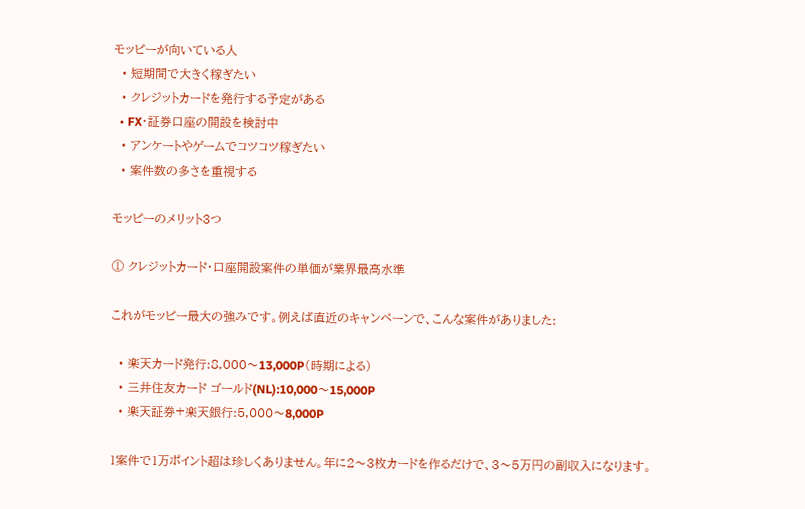モッピーが向いている人
  • 短期間で大きく稼ぎたい
  • クレジットカードを発行する予定がある
  • FX・証券口座の開設を検討中
  • アンケートやゲームでコツコツ稼ぎたい
  • 案件数の多さを重視する

モッピーのメリット3つ

① クレジットカード・口座開設案件の単価が業界最高水準

これがモッピー最大の強みです。例えば直近のキャンペーンで、こんな案件がありました:

  • 楽天カード発行:8,000〜13,000P(時期による)
  • 三井住友カード ゴールド(NL):10,000〜15,000P
  • 楽天証券+楽天銀行:5,000〜8,000P

1案件で1万ポイント超は珍しくありません。年に2〜3枚カードを作るだけで、3〜5万円の副収入になります。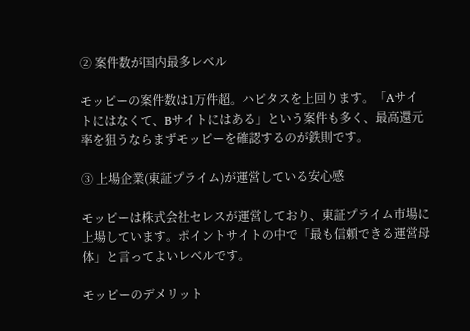② 案件数が国内最多レベル

モッピーの案件数は1万件超。ハピタスを上回ります。「Aサイトにはなくて、Bサイトにはある」という案件も多く、最高還元率を狙うならまずモッピーを確認するのが鉄則です。

③ 上場企業(東証プライム)が運営している安心感

モッピーは株式会社セレスが運営しており、東証プライム市場に上場しています。ポイントサイトの中で「最も信頼できる運営母体」と言ってよいレベルです。

モッピーのデメリット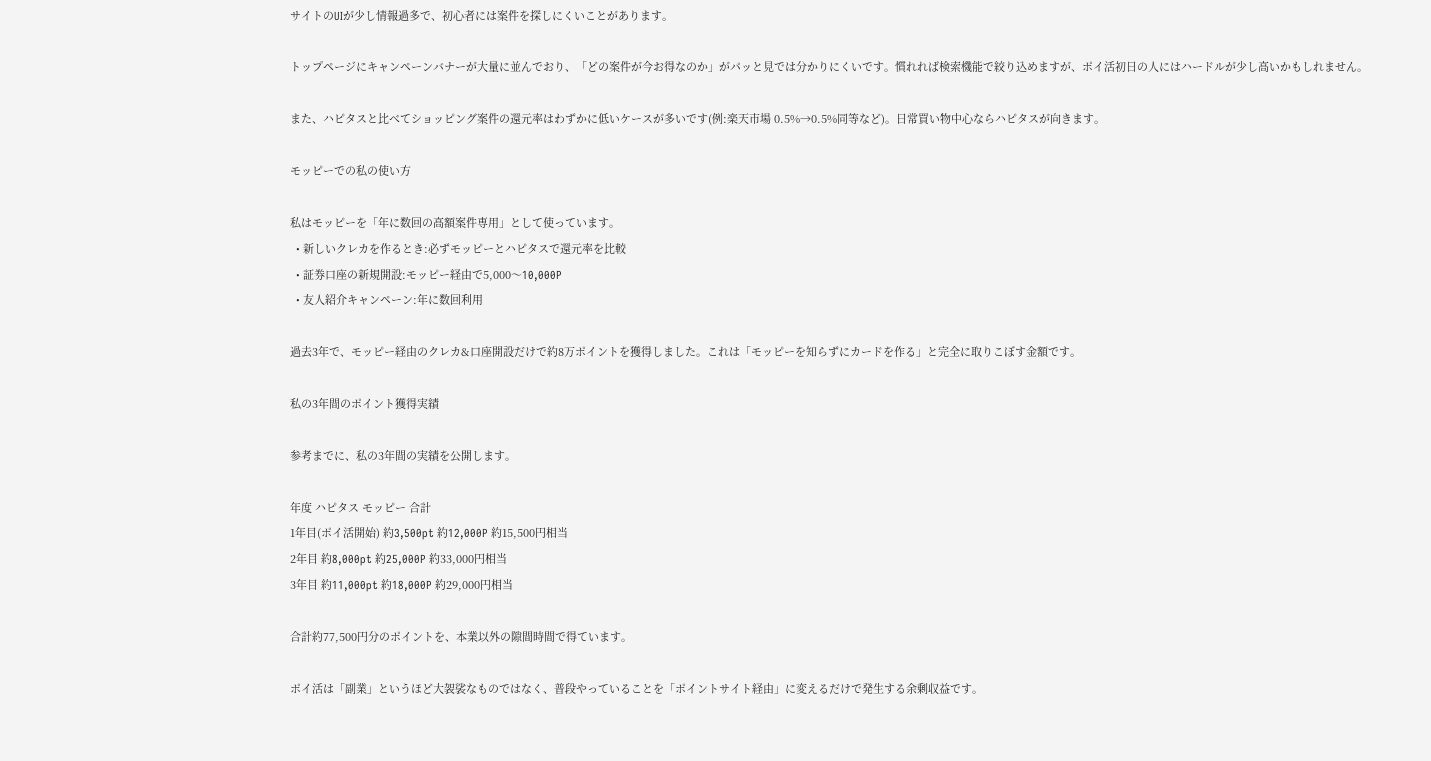サイトのUIが少し情報過多で、初心者には案件を探しにくいことがあります。

トップページにキャンペーンバナーが大量に並んでおり、「どの案件が今お得なのか」がパッと見では分かりにくいです。慣れれば検索機能で絞り込めますが、ポイ活初日の人にはハードルが少し高いかもしれません。

また、ハピタスと比べてショッピング案件の還元率はわずかに低いケースが多いです(例:楽天市場 0.5%→0.5%同等など)。日常買い物中心ならハピタスが向きます。

モッピーでの私の使い方

私はモッピーを「年に数回の高額案件専用」として使っています。
  • 新しいクレカを作るとき:必ずモッピーとハピタスで還元率を比較
  • 証券口座の新規開設:モッピー経由で5,000〜10,000P
  • 友人紹介キャンペーン:年に数回利用

過去3年で、モッピー経由のクレカ&口座開設だけで約8万ポイントを獲得しました。これは「モッピーを知らずにカードを作る」と完全に取りこぼす金額です。

私の3年間のポイント獲得実績

参考までに、私の3年間の実績を公開します。

年度 ハピタス モッピー 合計
1年目(ポイ活開始) 約3,500pt 約12,000P 約15,500円相当
2年目 約8,000pt 約25,000P 約33,000円相当
3年目 約11,000pt 約18,000P 約29,000円相当

合計約77,500円分のポイントを、本業以外の隙間時間で得ています。

ポイ活は「副業」というほど大袈裟なものではなく、普段やっていることを「ポイントサイト経由」に変えるだけで発生する余剰収益です。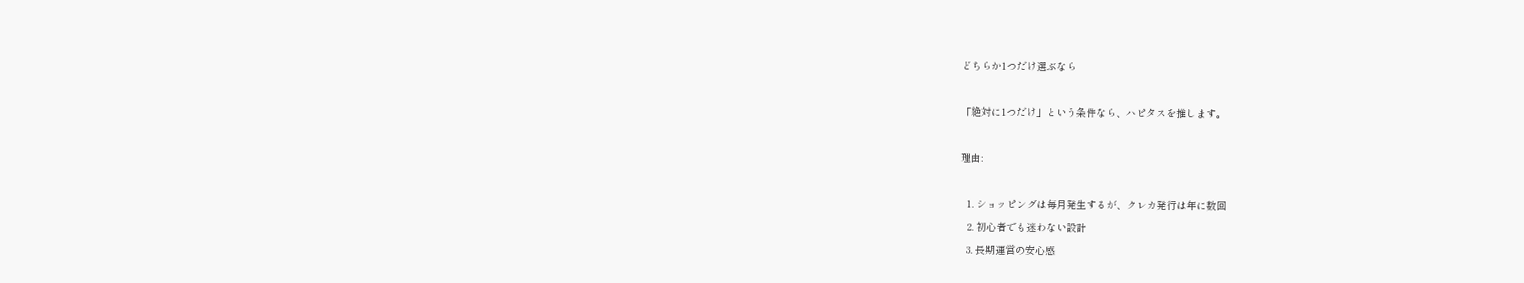どちらか1つだけ選ぶなら

「絶対に1つだけ」という条件なら、ハピタスを推します。

理由:

  1. ショッピングは毎月発生するが、クレカ発行は年に数回
  2. 初心者でも迷わない設計
  3. 長期運営の安心感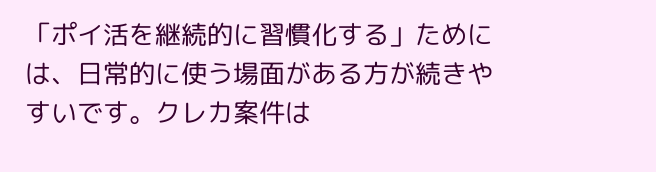「ポイ活を継続的に習慣化する」ためには、日常的に使う場面がある方が続きやすいです。クレカ案件は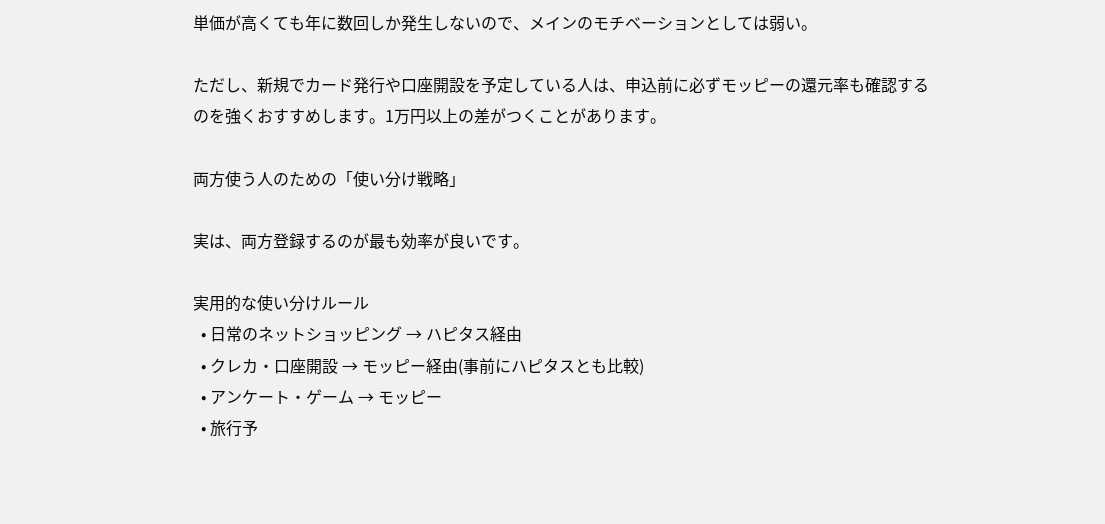単価が高くても年に数回しか発生しないので、メインのモチベーションとしては弱い。

ただし、新規でカード発行や口座開設を予定している人は、申込前に必ずモッピーの還元率も確認するのを強くおすすめします。1万円以上の差がつくことがあります。

両方使う人のための「使い分け戦略」

実は、両方登録するのが最も効率が良いです。

実用的な使い分けルール
  • 日常のネットショッピング → ハピタス経由
  • クレカ・口座開設 → モッピー経由(事前にハピタスとも比較)
  • アンケート・ゲーム → モッピー
  • 旅行予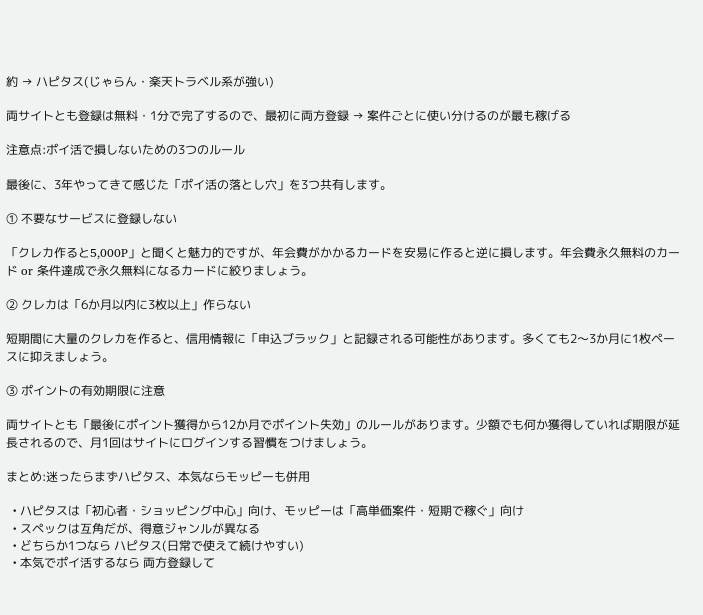約 → ハピタス(じゃらん・楽天トラベル系が強い)

両サイトとも登録は無料・1分で完了するので、最初に両方登録 → 案件ごとに使い分けるのが最も稼げる

注意点:ポイ活で損しないための3つのルール

最後に、3年やってきて感じた「ポイ活の落とし穴」を3つ共有します。

① 不要なサービスに登録しない

「クレカ作ると5,000P」と聞くと魅力的ですが、年会費がかかるカードを安易に作ると逆に損します。年会費永久無料のカード or 条件達成で永久無料になるカードに絞りましょう。

② クレカは「6か月以内に3枚以上」作らない

短期間に大量のクレカを作ると、信用情報に「申込ブラック」と記録される可能性があります。多くても2〜3か月に1枚ペースに抑えましょう。

③ ポイントの有効期限に注意

両サイトとも「最後にポイント獲得から12か月でポイント失効」のルールがあります。少額でも何か獲得していれば期限が延長されるので、月1回はサイトにログインする習慣をつけましょう。

まとめ:迷ったらまずハピタス、本気ならモッピーも併用

  • ハピタスは「初心者・ショッピング中心」向け、モッピーは「高単価案件・短期で稼ぐ」向け
  • スペックは互角だが、得意ジャンルが異なる
  • どちらか1つなら ハピタス(日常で使えて続けやすい)
  • 本気でポイ活するなら 両方登録して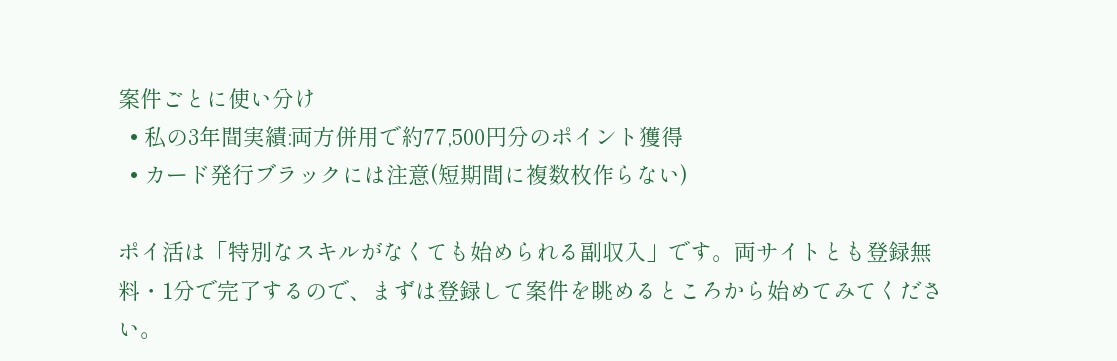案件ごとに使い分け
  • 私の3年間実績:両方併用で約77,500円分のポイント獲得
  • カード発行ブラックには注意(短期間に複数枚作らない)

ポイ活は「特別なスキルがなくても始められる副収入」です。両サイトとも登録無料・1分で完了するので、まずは登録して案件を眺めるところから始めてみてください。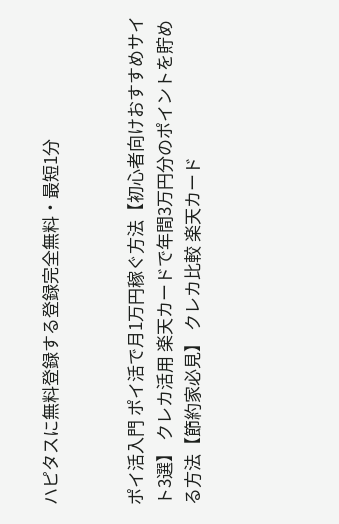ハピタスに無料登録する登録完全無料・最短1分


ポイ活入門 ポイ活で月1万円稼ぐ方法【初心者向けおすすめサイト3選】 クレカ活用 楽天カードで年間3万円分のポイントを貯める方法【節約家必見】 クレカ比較 楽天カード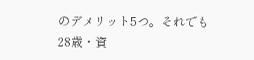のデメリット5つ。それでも28歳・資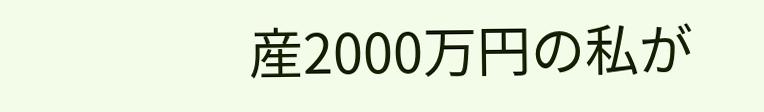産2000万円の私が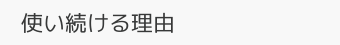使い続ける理由